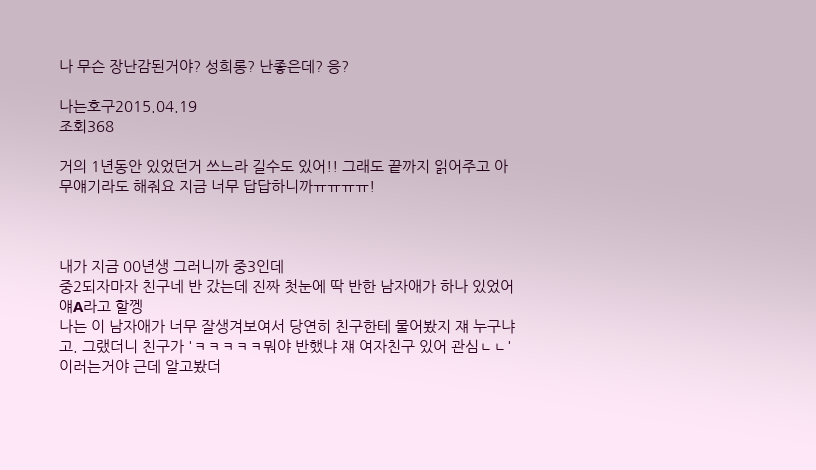나 무슨 장난감된거야? 성희롱? 난좋은데? 응?

나는호구2015.04.19
조회368

거의 1년동안 있었던거 쓰느라 길수도 있어!! 그래도 끝까지 읽어주고 아무얘기라도 해줘요 지금 너무 답답하니까ㅠㅠㅠㅠ!



내가 지금 00년생 그러니까 중3인데
중2되자마자 친구네 반 갔는데 진짜 첫눈에 딱 반한 남자애가 하나 있었어 얘A라고 할껭
나는 이 남자애가 너무 잘생겨보여서 당연히 친구한테 물어봤지 쟤 누구냐고. 그랬더니 친구가 'ㅋㅋㅋㅋㅋ뭐야 반했냐 쟤 여자친구 있어 관심ㄴㄴ' 이러는거야 근데 알고봤더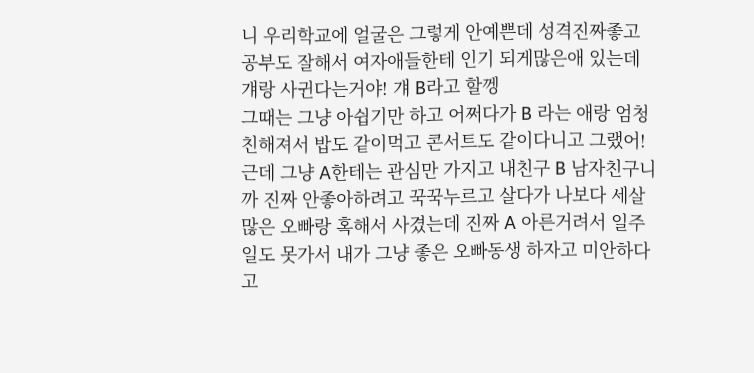니 우리학교에 얼굴은 그렇게 안예쁜데 성격진짜좋고 공부도 잘해서 여자애들한테 인기 되게많은애 있는데 걔랑 사귄다는거야! 걔 B라고 할껭
그때는 그냥 아쉽기만 하고 어쩌다가 B 라는 애랑 엄청 친해져서 밥도 같이먹고 콘서트도 같이다니고 그랬어!
근데 그냥 A한테는 관심만 가지고 내친구 B 남자친구니까 진짜 안좋아하려고 꾹꾹누르고 살다가 나보다 세살많은 오빠랑 혹해서 사겼는데 진짜 A 아른거려서 일주일도 못가서 내가 그냥 좋은 오빠동생 하자고 미안하다고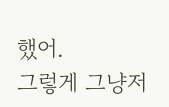했어.
그렇게 그냥저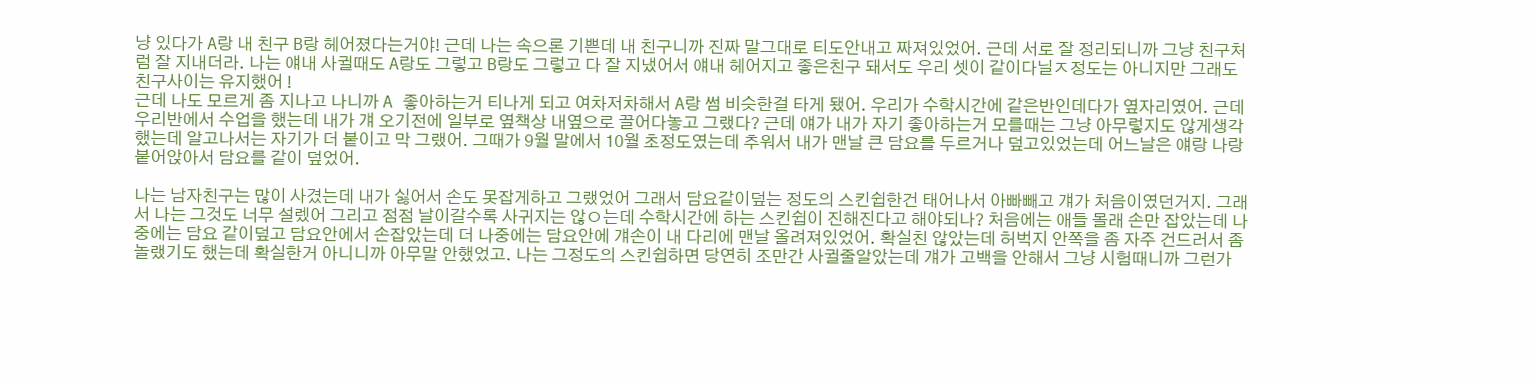냥 있다가 A랑 내 친구 B랑 헤어졌다는거야! 근데 나는 속으론 기쁜데 내 친구니까 진짜 말그대로 티도안내고 짜져있었어. 근데 서로 잘 정리되니까 그냥 친구처럼 잘 지내더라. 나는 얘내 사귈때도 A랑도 그렇고 B랑도 그렇고 다 잘 지냈어서 얘내 헤어지고 좋은친구 돼서도 우리 셋이 같이다닐ㅈ정도는 아니지만 그래도 친구사이는 유지했어 !
근데 나도 모르게 좀 지나고 나니까 A 좋아하는거 티나게 되고 여차저차해서 A랑 썸 비슷한걸 타게 됐어. 우리가 수학시간에 같은반인데다가 옆자리였어. 근데 우리반에서 수업을 했는데 내가 걔 오기전에 일부로 옆책상 내옆으로 끌어다놓고 그랬다? 근데 얘가 내가 자기 좋아하는거 모를때는 그냥 아무렇지도 않게생각했는데 알고나서는 자기가 더 붙이고 막 그랬어. 그때가 9월 말에서 10월 초정도였는데 추워서 내가 맨날 큰 담요를 두르거나 덮고있었는데 어느날은 얘랑 나랑 붙어앉아서 담요를 같이 덮었어.

나는 남자친구는 많이 사겼는데 내가 싫어서 손도 못잡게하고 그랬었어 그래서 담요같이덮는 정도의 스킨쉽한건 태어나서 아빠빼고 걔가 처음이였던거지. 그래서 나는 그것도 너무 설렜어 그리고 점점 날이갈수록 사귀지는 않ㅇ는데 수학시간에 하는 스킨쉽이 진해진다고 해야되나? 처음에는 애들 몰래 손만 잡았는데 나중에는 담요 같이덮고 담요안에서 손잡았는데 더 나중에는 담요안에 걔손이 내 다리에 맨날 올려져있었어. 확실친 않았는데 허벅지 안쪽을 좀 자주 건드러서 좀 놀랬기도 했는데 확실한거 아니니까 아무말 안했었고. 나는 그정도의 스킨쉽하면 당연히 조만간 사귈줄알았는데 걔가 고백을 안해서 그냥 시험때니까 그런가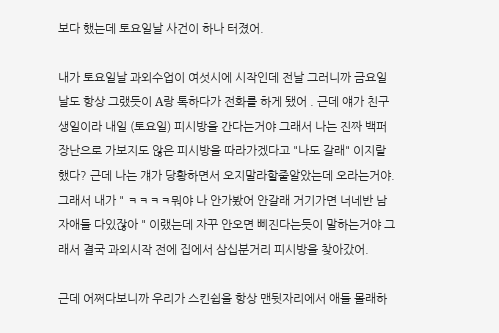보다 했는데 토요일날 사건이 하나 터졌어.

내가 토요일날 과외수업이 여섯시에 시작인데 전날 그러니까 금요일날도 항상 그랬듯이 A랑 톡하다가 전화를 하게 됐어 . 근데 얘가 친구 생일이라 내일 (토요일) 피시방을 간다는거야 그래서 나는 진짜 백퍼 장난으로 가보지도 않은 피시방을 따라가겠다고 "나도 갈래" 이지랄했다? 근데 나는 걔가 당황하면서 오지말라할줄알았는데 오라는거야. 그래서 내가 " ㅋㅋㅋㅋ뭐야 나 안가봤어 안갈래 거기가면 너네반 남자애들 다있잖아 " 이랬는데 자꾸 안오면 삐진다는듯이 말하는거야 그래서 결국 과외시작 전에 집에서 삼십분거리 피시방을 찾아갔어.

근데 어쩌다보니까 우리가 스킨쉽을 항상 맨뒷자리에서 애들 몰래하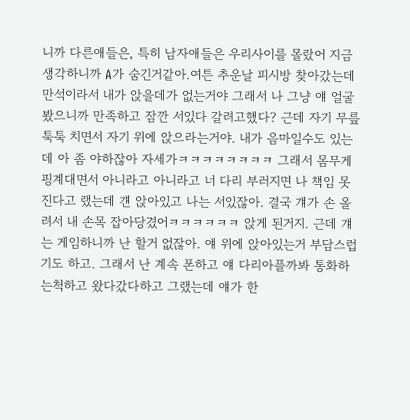니까 다른애들은, 특히 남자애들은 우리사이를 몰랐어 지금생각하니까 A가 숨긴거같아.여튼 추운날 피시방 찾아갔는데 만석이라서 내가 앉을데가 없는거야 그래서 나 그냥 얘 얼굴 봤으니까 만족하고 잠깐 서있다 갈려고했다? 근데 자기 무릎 툭툭 치면서 자기 위에 앉으라는거야. 내가 음마일수도 있는데 아 좀 야하잖아 자세가ㅋㅋㅋㅋㅋㅋㅋㅋ 그래서 몸무게 핑계대면서 아니라고 아니라고 너 다리 부러지면 나 책임 못진다고 랬는데 걘 앉아있고 나는 서있잖아. 결국 걔가 손 올려서 내 손목 잡아당겼어ㅋㅋㅋㅋㅋㅋ 앉게 된거지. 근데 걔는 게임하니까 난 할거 없잖아. 얘 위에 앉아있는거 부담스럽기도 하고. 그래서 난 계속 폰하고 얘 다리아플까봐 통화하는척하고 왔다갔다하고 그랬는데 얘가 한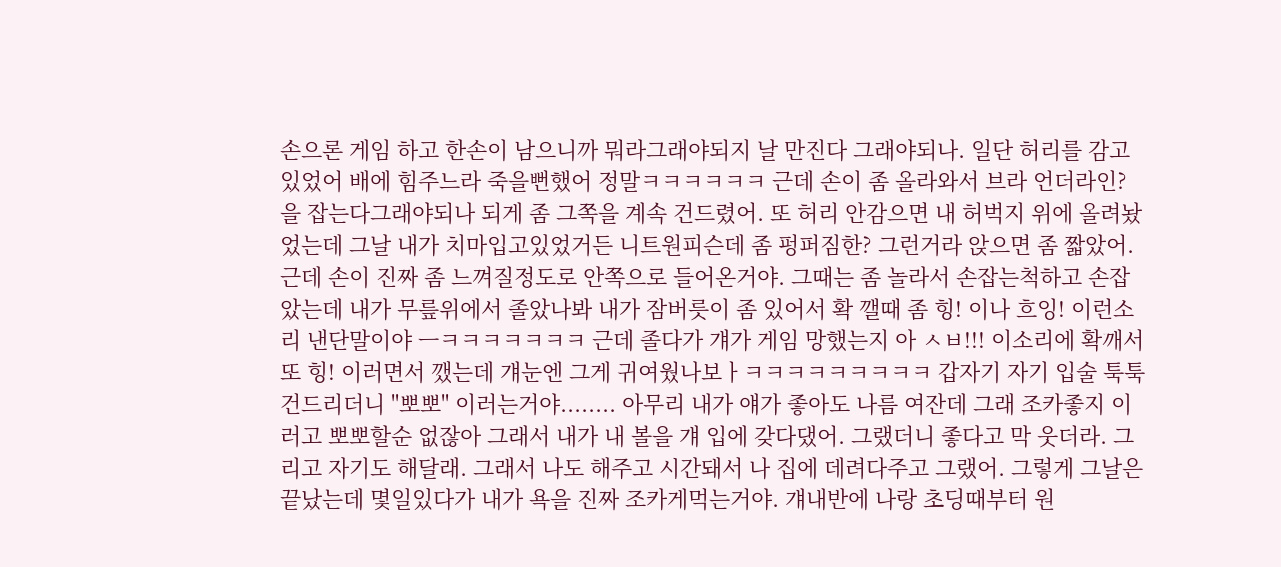손으론 게임 하고 한손이 남으니까 뭐라그래야되지 날 만진다 그래야되나. 일단 허리를 감고있었어 배에 힘주느라 죽을뻔했어 정말ㅋㅋㅋㅋㅋㅋ 근데 손이 좀 올라와서 브라 언더라인? 을 잡는다그래야되나 되게 좀 그쪽을 계속 건드렸어. 또 허리 안감으면 내 허벅지 위에 올려놨었는데 그날 내가 치마입고있었거든 니트원피슨데 좀 펑퍼짐한? 그런거라 앉으면 좀 짧았어. 근데 손이 진짜 좀 느껴질정도로 안쪽으로 들어온거야. 그때는 좀 놀라서 손잡는척하고 손잡았는데 내가 무릎위에서 졸았나봐 내가 잠버릇이 좀 있어서 확 깰때 좀 힝! 이나 흐잉! 이런소리 낸단말이야 ㅡㅋㅋㅋㅋㅋㅋㅋ 근데 졸다가 걔가 게임 망했는지 아 ㅅㅂ!!! 이소리에 확깨서 또 힝! 이러면서 깼는데 걔눈엔 그게 귀여웠나보ㅏㅋㅋㅋㅋㅋㅋㅋㅋㅋ 갑자기 자기 입술 툭툭 건드리더니 "뽀뽀" 이러는거야........ 아무리 내가 얘가 좋아도 나름 여잔데 그래 조카좋지 이러고 뽀뽀할순 없잖아 그래서 내가 내 볼을 걔 입에 갖다댔어. 그랬더니 좋다고 막 웃더라. 그리고 자기도 해달래. 그래서 나도 해주고 시간돼서 나 집에 데려다주고 그랬어. 그렇게 그날은 끝났는데 몇일있다가 내가 욕을 진짜 조카게먹는거야. 걔내반에 나랑 초딩때부터 원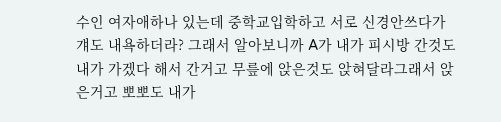수인 여자애하나 있는데 중학교입학하고 서로 신경안쓰다가 걔도 내욕하더라? 그래서 알아보니까 A가 내가 피시방 간것도 내가 가겠다 해서 간거고 무릎에 앉은것도 앉혀달라그래서 앉은거고 뽀뽀도 내가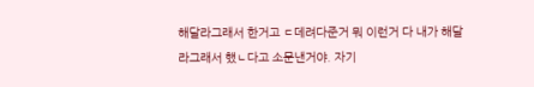해달라그래서 한거고 ㄷ데려다준거 뭐 이런거 다 내가 해달라그래서 했ㄴ다고 소문낸거야. 자기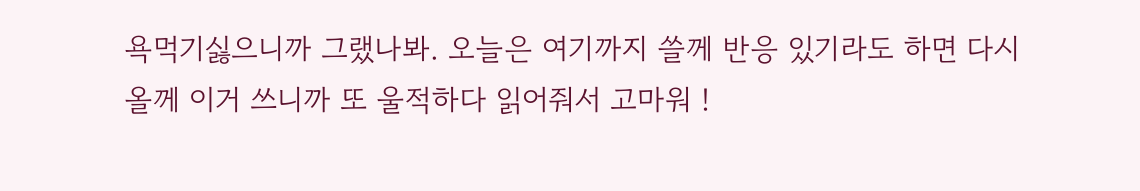욕먹기싫으니까 그랬나봐. 오늘은 여기까지 쓸께 반응 있기라도 하면 다시올께 이거 쓰니까 또 울적하다 읽어줘서 고마워 !